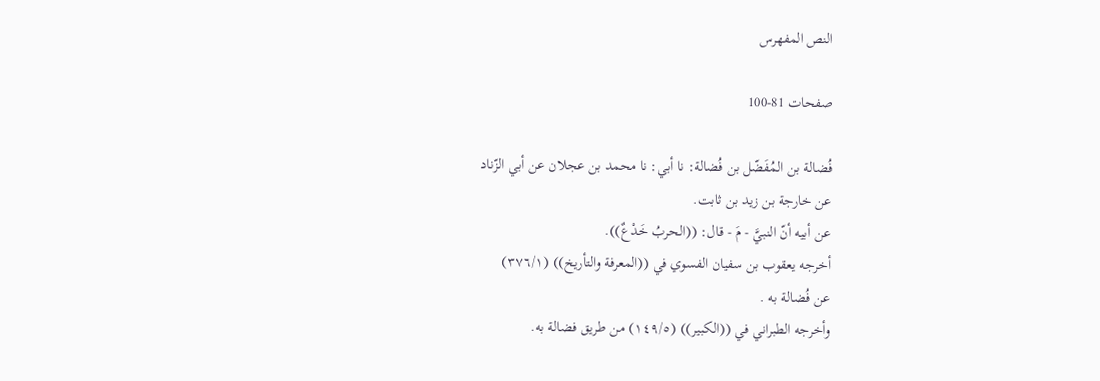النص المفهرس

صفحات 81-100

فُضالة بن المُفَضّل بن فُضالة: نا أبي: نا محمد بن عجلان عن أبي الزّناد
عن خارجة بن زيد بن ثابت.
عن أبيه أنّ النبيَّ - مَ - قال: ((الحربُ خَدْعٌ)).
أخرجه يعقوب بن سفيان الفسوي في ((المعرفة والتأريخ)) (٣٧٦/١)
عن فُضالة به .
وأخرجه الطبراني في ((الكبير)) (١٤٩/٥) من طريق فضالة به.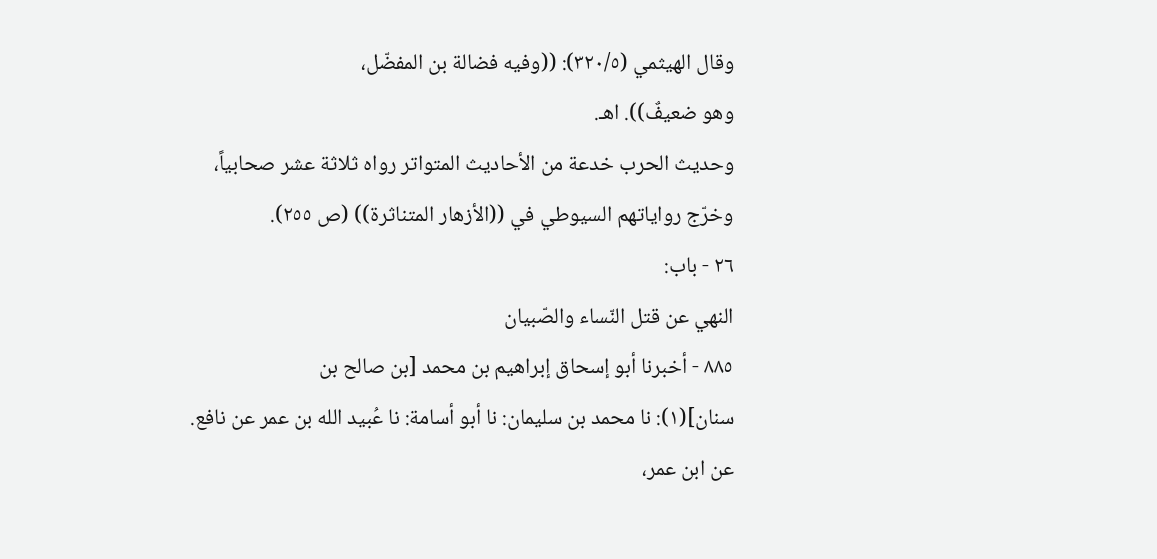وقال الهيثمي (٣٢٠/٥): ((وفيه فضالة بن المفضّل،
وهو ضعيفٌ)). اهـ.
وحديث الحرب خدعة من الأحاديث المتواتر رواه ثلاثة عشر صحابياً،
وخرّج رواياتهم السيوطي في ((الأزهار المتناثرة)) (ص ٢٥٥).
٢٦ - باب:
النهي عن قتل النّساء والصّبيان
٨٨٥ - أخبرنا أبو إسحاق إبراهيم بن محمد [بن صالح بن
سنان](١): نا محمد بن سليمان: نا أبو أسامة: نا عُبيد الله بن عمر عن نافع.
عن ابن عمر،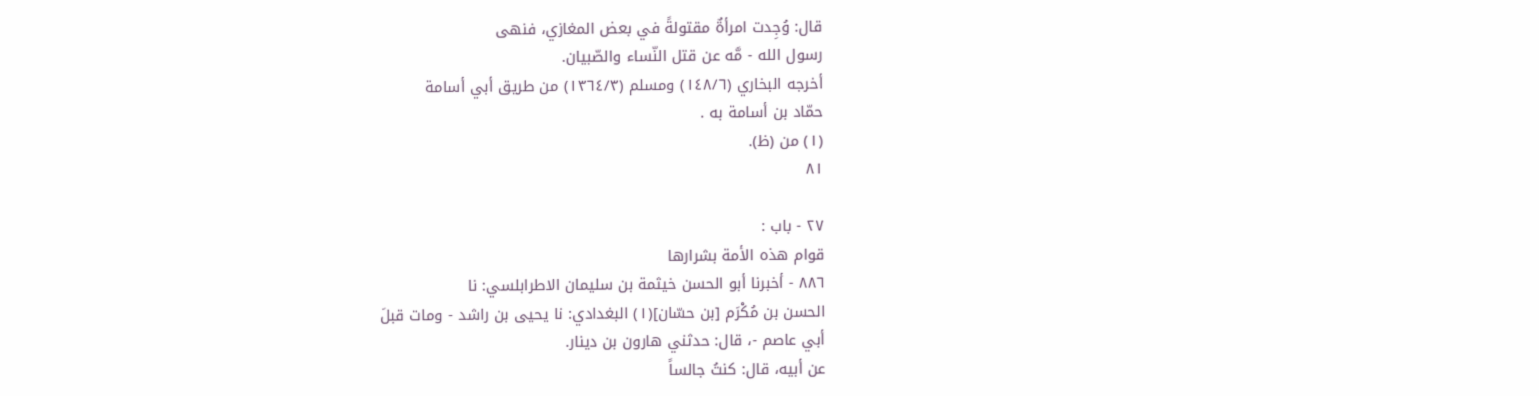قال: وُجِدت امرأةٌ مقتولةً في بعض المغازي، فنهى
رسول الله - مَّه عن قتل النّساء والصّبيان.
أخرجه البخاري (١٤٨/٦) ومسلم (١٣٦٤/٣) من طريق أبي أسامة
حمّاد بن أسامة به .
(١) من (ظ).
٨١

٢٧ - باب :
قوام هذه الأمة بشرارها
٨٨٦ - أخبرنا أبو الحسن خيثمة بن سليمان الاطرابلسي: نا
الحسن بن مُكْرَم [بن حسّان](١) البغدادي: نا يحيى بن راشد - ومات قبلَ
أبي عاصم -، قال: حدثني هارون بن دينار.
عن أبيه، قال: كنتُ جالساً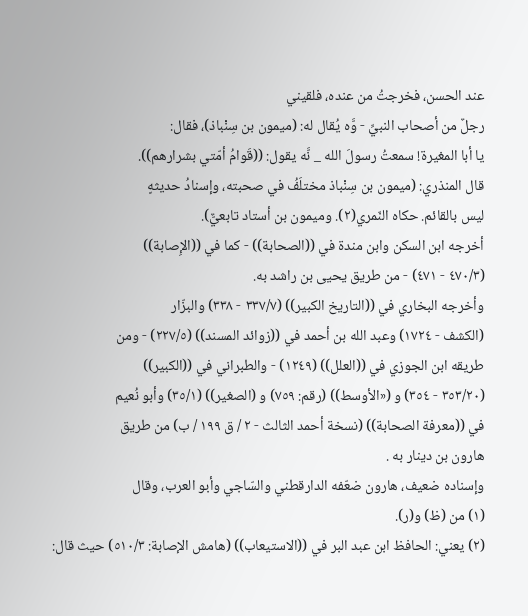عند الحسن، فخرجتُ من عنده، فلقيني
رجلٌ من أصحاب النبيِّ - وَّه يُقال له: (ميمون بن سِنْباذ)، فقال:
يا أبا المغيرة! سمعتُ رسولَ الله _ نَّه يقول: ((قَوامُ أمّتي بشرارهم)).
قال المنذري: (ميمون بن سِنْباذ مختلَفُ في صحبته، وإسنادُ حديثهٍ
ليس بالقائم. حكاه النّمري(٢). وميمون بن أستاد تابعيٌّ).
أخرجه ابن السكن وابن مندة في ((الصحابة)) - كما في ((الإِصابة))
(٤٧٠/٣ - ٤٧١) - من طريق يحيى بن راشد به.
وأخرجه البخاري في ((التاريخ الكبير)) (٣٣٧/٧ - ٣٣٨) والبزّار
(الكشف - ١٧٢٤) وعبد الله بن أحمد في ((زوائد المسند)) (٢٢٧/٥) - ومن
طريقه ابن الجوزي في ((العلل)) (١٢٤٩) - والطبراني في ((الكبير))
(٣٥٣/٢٠ - ٣٥٤) و («الأوسط)) (رقم: ٧٥٩) و (الصغير)) (٣٥/١) وأبو نُعيم
في ((معرفة الصحابة)) (نسخة أحمد الثالث - ٢ / ق ١٩٩ / ب) من طريق
هارون بن دینار به .
وإسناده ضعيف، هارون ضعّفه الدارقطني والسّاجي وأبو العرب، وقال
(١) من (ظ) و(ر).
(٢) يعني: الحافظ ابن عبد البر في ((الاستيعاب)) (هامش الإصابة: ٥١٠/٣) حيث قال: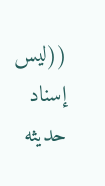((ليس إسناد حديثه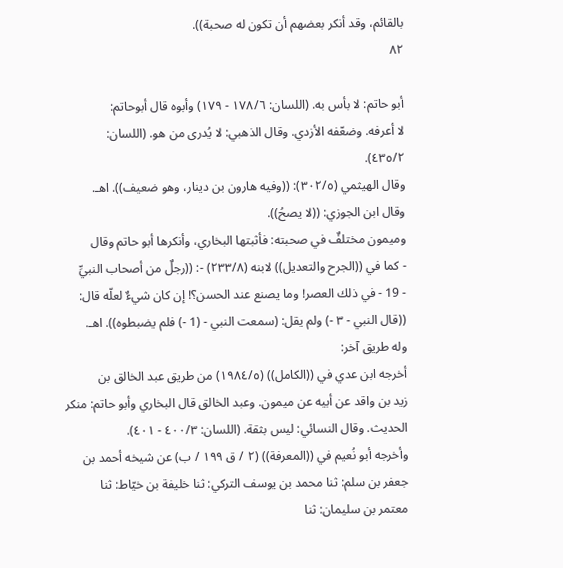بالقائم، وقد أنكر بعضهم أن تكون له صحبة)).
٨٢

أبو حاتم: لا بأس به. (اللسان: ١٧٨/٦ - ١٧٩) وأبوه قال أبوحاتم:
لا أعرفه. وضعّفه الأزدي. وقال الذهبي: لا يُدرى من هو. (اللسان:
٤٣٥/٢).
وقال الهيثمي (٣٠٢/٥): ((وفيه هارون بن دينار، وهو ضعيف)). اهـ.
وقال ابن الجوزي: ((لا یصحُ)).
وميمون مختلفٌ في صحبته: فأثبتها البخاري، وأنكرها أبو حاتم وقال
- كما في ((الجرح والتعديل)) لابنه (٢٣٣/٨) -: ((رجلٌ من أصحاب النبيِّ
- 19 - في ذلك العصر! وما يصنع عند الحسن؟! إن كان شيءٌ لعلّه قال:
((قال النبي - ٣ -) ولم يقل: (سمعت النبي - (1 -) فلم يضبطوه)). اهـ.
وله طريق آخر:
أخرجه ابن عدي في ((الكامل)) (١٩٨٤/٥) من طريق عبد الخالق بن
زيد بن واقد عن أبيه عن ميمون. وعبد الخالق قال البخاري وأبو حاتم: منكر
الحديث. وقال النسائي: ليس بثقة. (اللسان: ٤٠٠/٣ - ٤٠١).
وأخرجه أبو نُعيم في ((المعرفة)) (٢ / ق ١٩٩ / ب) عن شيخه أحمد بن
جعفر بن سلم: ثنا محمد بن يوسف التركي: ثنا خليفة بن خيّاط: ثنا
معتمر بن سليمان: ثنا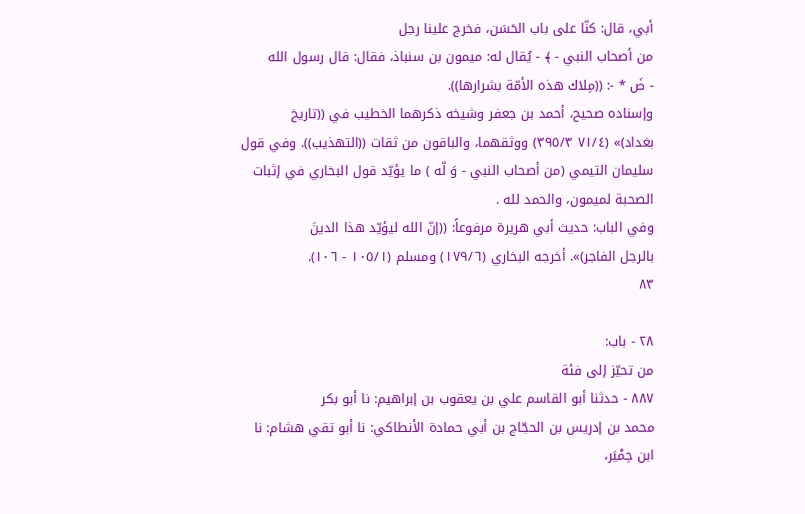أبي، قال: كنّا على باب الحَسَن، فخرج علينا رجل
من أصحاب النبي - ﴾ - يُقال له: ميمون بن سنباذ، فقال: قال رسول الله
- ضَ * -: ((مِلاك هذه الأمّة بشرارها)).
وإسناده صحيح، أحمد بن جعفر وشيخه ذكرهما الخطيب في ((تاريخ
بغداد)» (٧١/٤ ٣٩٥/٣) ووثقهما، والباقون من ثقات ((التهذيب)). وفي قول
سليمان التيمي (من أصحاب النبي - وَ لّه ) ما يؤيّد قول البخاري في إثبات
الصحبة لميمون، والحمد لله .
وفي الباب: حديث أبي هريرة مرفوعاً: ((إنّ الله ليؤيّد هذا الدينَ
بالرجل الفاجر)». أخرجه البخاري (١٧٩/٦) ومسلم (١٠٥/١ - ١٠٦).
٨٣

٢٨ - باب:
من تحيّز إلى فئة
٨٨٧ - حدثنا أبو القاسم علي بن يعقوب بن إبراهيم: نا أبو بكر
محمد بن إدريس بن الحجّاج بن أبي حمادة الأنطاكي: نا أبو تقي هشام: نا
ابن حِمْيَر،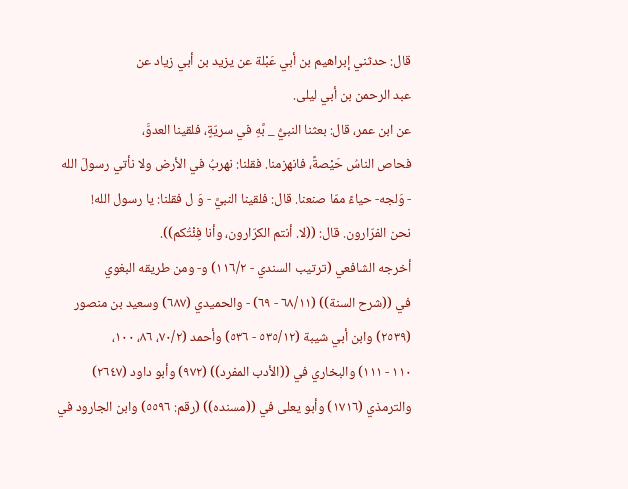قال: حدثني إبراهيم بن أبي عَبْلة عن يزيد بن أبي زياد عن
عبد الرحمن بن أبي ليلى.
عن ابن عمر، قال: بعثنا النبيُّ _ بَّهِ في سريّةٍ، فلقينا العدوَّ،
فحاص الناسُ حَيْصةً، فانهزمنا. فقلنا: نهربُ في الأرض ولا نأتي رسولَ الله
- وَلجه- حياءً ممّا صنعنا. قال: فلقينا النبيَّ - وَ ل فقلنا: يا رسول الله!
نحن الفرّارون. قال: ((لا. أنتم الكرّارون، وأنا فِئْتُكم)).
أخرجه الشافعي (ترتيب السندي - ١١٦/٢) و- ومن طريقه البغوي
في ((شرح السنة)) (٦٨/١١ - ٦٩) - والحميدي (٦٨٧) وسعيد بن منصور
(٢٥٣٩) وابن أبي شيبة (٥٣٥/١٢ - ٥٣٦) وأحمد (٧٠/٢، ٨٦، ١٠٠،
١١٠ - ١١١) والبخاري في ((الأدب المفرد)) (٩٧٢) وأبو داود (٢٦٤٧)
والترمذي (١٧١٦) وأبو يعلى في ((مسنده)) (رقم: ٥٥٩٦) وابن الجارود في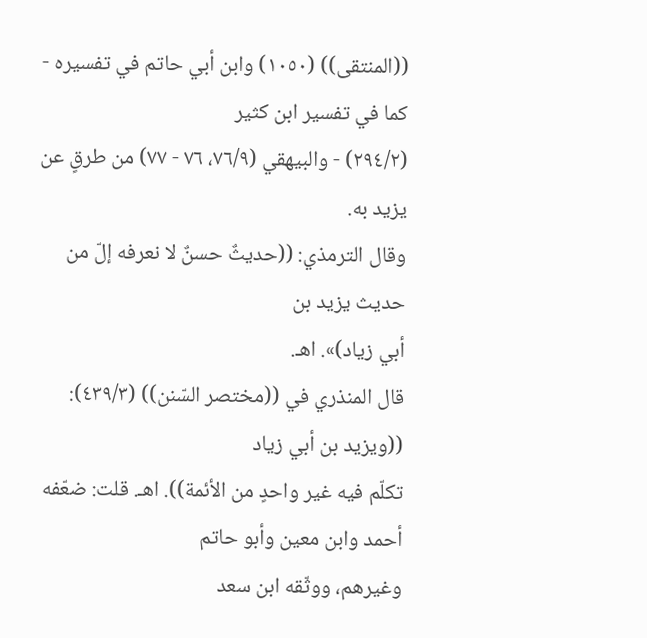((المنتقى)) (١٠٥٠) وابن أبي حاتم في تفسيره - كما في تفسير ابن كثير
(٢٩٤/٢) - والبيهقي (٧٦/٩، ٧٦ - ٧٧) من طرقٍ عن يزيد به.
وقال الترمذي: ((حديثٌ حسنٌ لا نعرفه إلّ من حديث يزيد بن
أبي زياد)». اهـ.
قال المنذري في ((مختصر السّنن)) (٤٣٩/٣): ((ويزيد بن أبي زياد
تكلّم فيه غير واحدٍ من الأئمة)). اهـ. قلت: ضعّفه أحمد وابن معين وأبو حاتم
وغيرهم، ووثّقه ابن سعد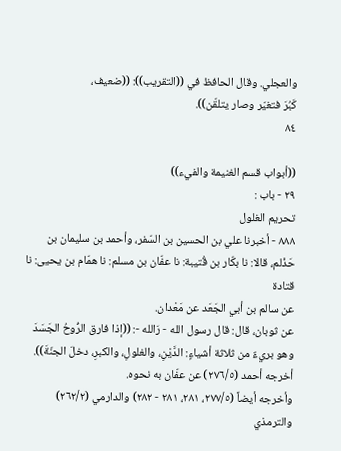والعجلي. وقال الحافظ في ((التقريب)): ((ضعيف،
كَبُرَ فتغيّر وصار يتلقّن)).
٨٤

((أبواب قسم الغنيمة والفيء))
٢٩ - باب :
تحريم الغلول
٨٨٨ - أخبرنا علي بن الحسين بن السّفر، وأحمد بن سليمان بن
حَذْلم، قالا: نا بكّار بن قُتيبة: نا عفّان بن مسلم: نا همّام بن يحيى: نا قتادة
عن سالم بن أبي الجَعَد عن مَعْدان.
عن ثوبان، قال: قال رسول الله - رَالله -: ((إذا فارق الرُّوحُ الجَسَدَ
وهو بريءٌ من ثلاثة أشياءٍ: الدَّيْنِ، والغلولِ، والكبرِ، دخلَ الجنّةَ)).
أخرجه أحمد (٢٧٦/٥) عن عفّان به نحوه.
وأخرجه أيضاً (٢٧٧/٥، ٢٨١، ٢٨١ - ٢٨٢) والدارمي (٢٦٢/٢)
والترمذي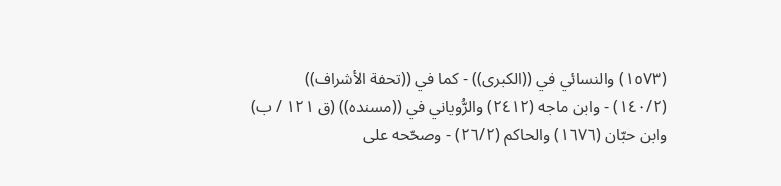(١٥٧٣) والنسائي في ((الكبرى)) - كما في ((تحفة الأشراف))
(١٤٠/٢) - وابن ماجه (٢٤١٢) والرُّوياني في ((مسنده)) (ق ١٢١ / ب)
وابن حبّان (١٦٧٦) والحاكم (٢٦/٢) - وصحّحه على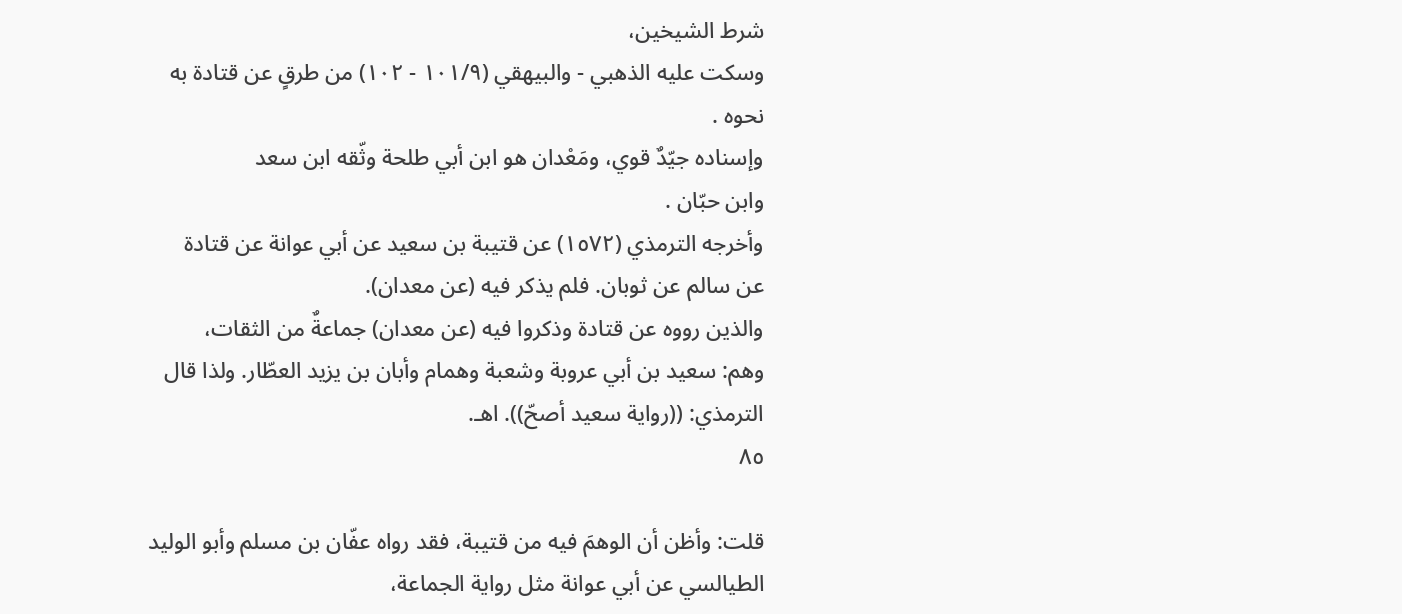شرط الشيخين،
وسكت عليه الذهبي - والبيهقي (١٠١/٩ - ١٠٢) من طرقٍ عن قتادة به
نحوه .
وإسناده جيّدٌ قوي، ومَعْدان هو ابن أبي طلحة وثّقه ابن سعد
وابن حبّان .
وأخرجه الترمذي (١٥٧٢) عن قتيبة بن سعيد عن أبي عوانة عن قتادة
عن سالم عن ثوبان. فلم يذكر فيه (عن معدان).
والذين رووه عن قتادة وذكروا فيه (عن معدان) جماعةٌ من الثقات،
وهم: سعيد بن أبي عروبة وشعبة وهمام وأبان بن يزيد العطّار. ولذا قال
الترمذي: ((رواية سعيد أصحّ)). اهـ.
٨٥

قلت: وأظن أن الوهمَ فيه من قتيبة، فقد رواه عفّان بن مسلم وأبو الوليد
الطيالسي عن أبي عوانة مثل رواية الجماعة،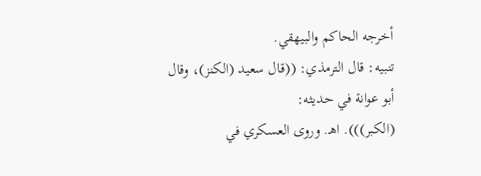أخرجه الحاكم والبيهقي.
تنبيه: قال الترمذي: ((قال سعيد (الكنز)، وقال أبو عوانة في حديثه:
(الكبر))). اهـ. وروى العسكري في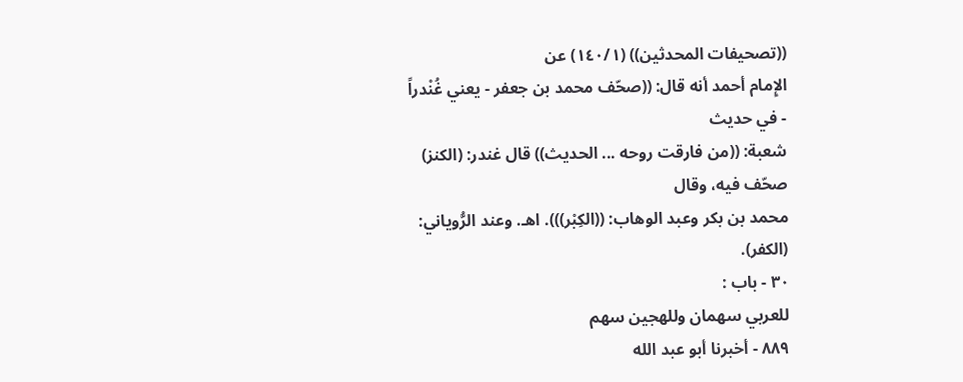((تصحيفات المحدثين)) (١٤٠/١) عن
الإِمام أحمد أنه قال: ((صحّف محمد بن جعفر - يعني غُنْدراً - في حديث
شعبة: ((من فارقت روحه ... الحديث)) قال غندر: (الكنز) صحّف فيه، وقال
محمد بن بكر وعبد الوهاب: ((الكِبْر))). اهـ. وعند الرُّوياني: (الكفر).
٣٠ - باب :
للعربي سهمان وللهجين سهم
٨٨٩ - أخبرنا أبو عبد الله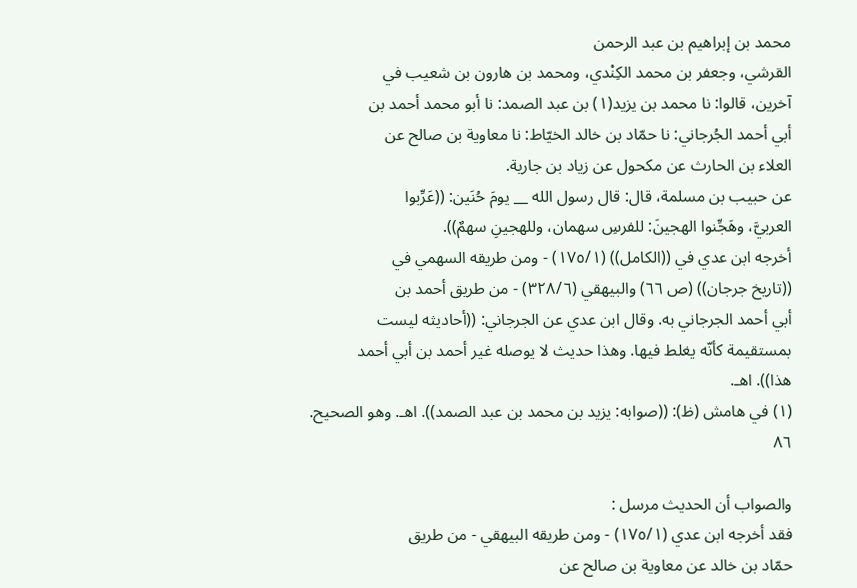محمد بن إبراهيم بن عبد الرحمن
القرشي، وجعفر بن محمد الكِنْدي، ومحمد بن هارون بن شعيب في
آخرين، قالوا: نا محمد بن يزيد(١) بن عبد الصمد: نا أبو محمد أحمد بن
أبي أحمد الجُرجاني: نا حمّاد بن خالد الخيّاط: نا معاوية بن صالح عن
العلاء بن الحارث عن مكحول عن زياد بن جارية.
عن حبيب بن مسلمة، قال: قال رسول الله __ يومَ حُنَين: ((عَرِّبوا
العربيَّ، وهَجِّنوا الهجينَ: للفرسِ سهمان، وللهجينِ سهمٌ)).
أخرجه ابن عدي في ((الكامل)) (١٧٥/١) - ومن طريقه السهمي في
((تاريخ جرجان)) (ص ٦٦) والبيهقي (٣٢٨/٦) - من طريق أحمد بن
أبي أحمد الجرجاني به. وقال ابن عدي عن الجرجاني: ((أحاديثه ليست
بمستقيمة كأنّه يغلط فيها. وهذا حديث لا يوصله غير أحمد بن أبي أحمد
هذا)). اهـ.
(١) في هامش (ظ): ((صوابه: يزيد بن محمد بن عبد الصمد)). اهـ. وهو الصحيح.
٨٦

والصواب أن الحديث مرسل :
فقد أخرجه ابن عدي (١٧٥/١) - ومن طريقه البيهقي - من طريق
حمّاد بن خالد عن معاوية بن صالح عن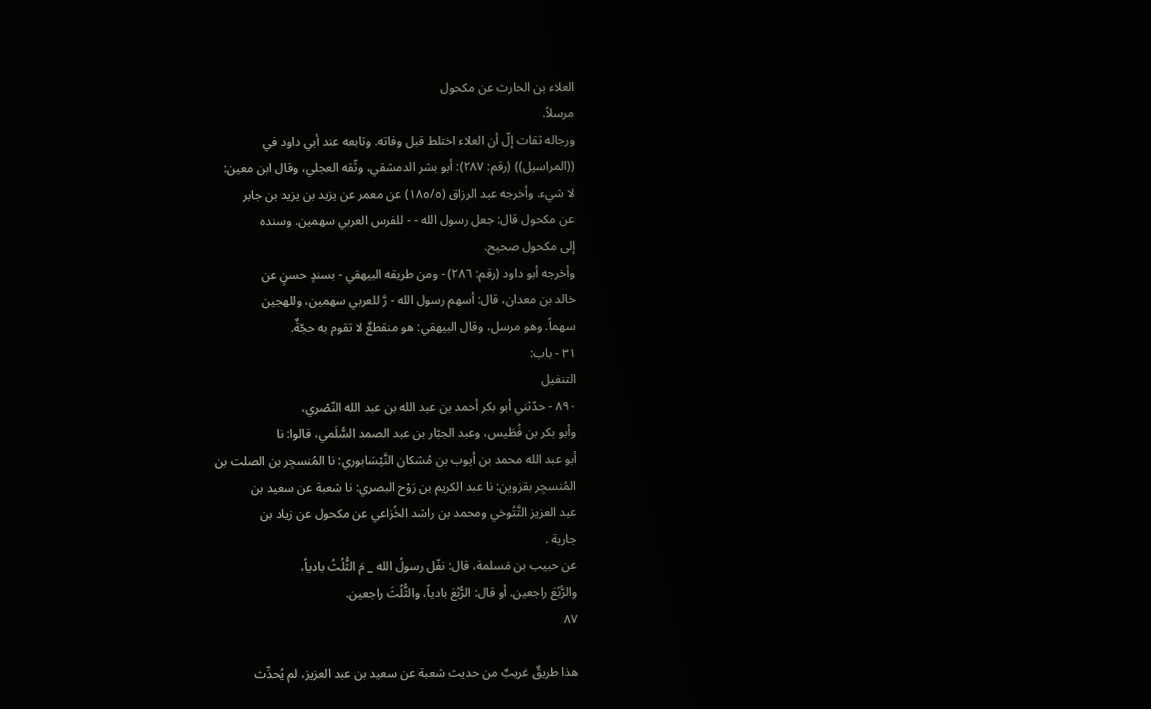العلاء بن الحارث عن مكحول
مرسلاً.
ورجاله ثقات إلّ أن العلاء اختلط قبل وفاته. وتابعه عند أبي داود في
((المراسيل)) (رقم: ٢٨٧): أبو بشر الدمشقي، وثّقه العجلي، وقال ابن معين:
لا شيء. وأخرجه عبد الرزاق (١٨٥/٥) عن معمر عن يزيد بن يزيد بن جابر
عن مكحول قال: جعل رسول الله - - للفرس العربي سهمين. وسنده
إلى مكحول صحيح.
وأخرجه أبو داود (رقم: ٢٨٦) - ومن طريقه البيهقي - بسندٍ حسنٍ عن
خالد بن معدان، قال: أسهم رسول الله - رَّ للعربي سهمين، وللهجين
سهماً. وهو مرسل، وقال البيهقي: هو منقطعٌ لا تقوم به حجّةٌ.
٣١ - باب:
التنفیل
٨٩٠ - حدّثني أبو بكر أحمد بن عبد الله بن عبد الله النّصْري،
وأبو بكر بن فُطَيس، وعبد الجبّار بن عبد الصمد السُّلَمي، قالوا: نا
أبو عبد الله محمد بن أيوب بن مُشكان النَّيْسَابوري: نا المُنسجِر بن الصلت بن
المُنسجِر بقزوين: نا عبد الكريم بن رَوْح البصري: نا شعبة عن سعيد بن
عبد العزيز التَّتُوخي ومحمد بن راشد الخُزاعي عن مكحول عن زياد بن
جارية .
عن حبيب بن مَسلمة، قال: نفّل رسولُ الله _ مَ الثُّلُثُ بادياً،
والرُّبُعَ راجعين. أو قال: الرُّبُعَ بادياً، والثُّلُثَ راجعين.
٨٧

هذا طريقٌ غريبٌ من حديث شعبة عن سعيد بن عبد العزيز، لم يُحدِّث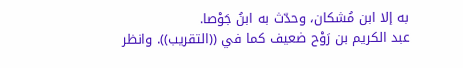به إلا ابن مُشکان، وحدّث به ابنُ جَوْصا.
عبد الكريم بن رَوْح ضعيف كما في ((التقريب)). وانظر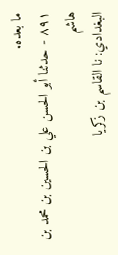ما بعده.
٨٩١ - حدثنا أبو الحسن علي بن الحسين بن محمد بن هاشم
البغدادي: نا القاسم بن زكريا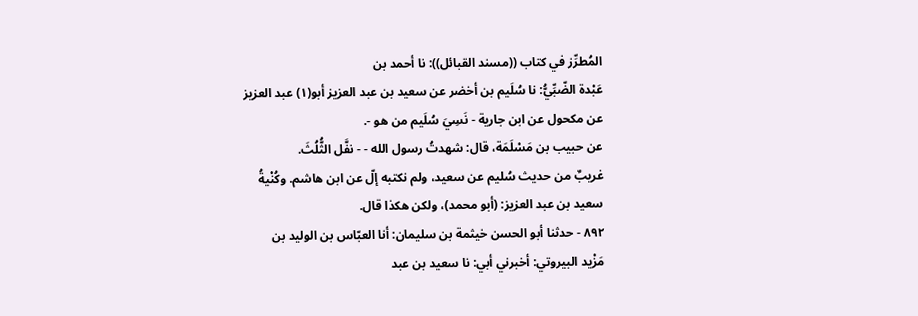المُطرِّز في كتاب ((مسند القبائل)): نا أحمد بن
عَبْدة الضّبِّيُّ: نا سُلَيم بن أخضر عن سعيد بن عبد العزيز أبو(١) عبد العزيز
عن مكحول عن ابن جارية - نَسِيَ سُلَيم من هو -.
عن حبيب بن مَسْلَمَة، قال: شهدتُ رسول الله - - نفَّل الثُّلُثَ.
غريبٌ من حديث سُليم عن سعيد، ولم نكتبه إلّ عن ابن هاشم. وكُنْيةُ
سعيد بن عبد العزيز: (أبو محمد)، ولكن هكذا قال.
٨٩٢ - حدثنا أبو الحسن خيثمة بن سليمان: أنا العبّاس بن الوليد بن
مَزْيد البيروتي: أخبرني أبي: نا سعيد بن عبد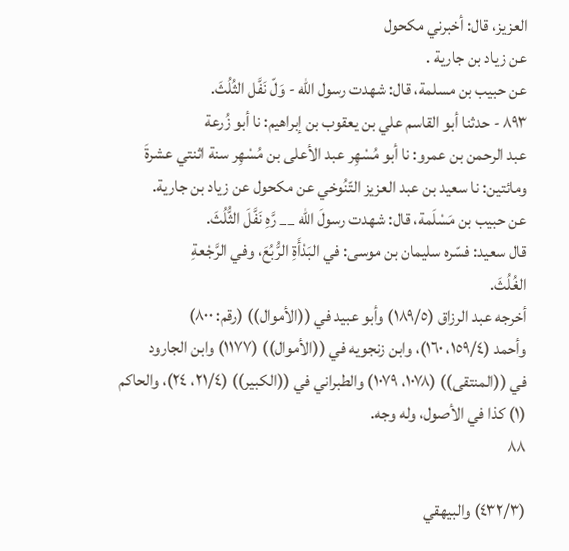العزيز، قال: أخبرني مكحول
عن زياد بن جارية .
عن حبيب بن مسلمة، قال: شهدت رسول الله - وَلّ نَفَّل الثُلُثَ.
٨٩٣ - حدثنا أبو القاسم علي بن يعقوب بن إبراهيم: نا أبو زُرعة
عبد الرحمن بن عمرو: نا أبو مُسْهِر عبد الأعلى بن مُسْهِر سنة اثنتي عشرةَ
ومائتين: نا سعيد بن عبد العزيز التّنُوخي عن مكحول عن زياد بن جارية.
عن حبيب بن مَسْلَمة، قال: شهدت رسولَ الله __ رَّهِ نَفَّلَ الثُّلُثَ.
قال سعيد: فسّره سليمان بن موسى: في البَدْأَةِ الرُّبُعَ، وفي الرَّجْعةِ
الغُلُثَ.
أخرجه عبد الرزاق (١٨٩/٥) وأبو عبيد في ((الأموال)) (رقم: ٨٠٠)
وأحمد (١٥٩/٤، ١٦٠)، وابن زنجويه في ((الأموال)) (١١٧٧) وابن الجارود
في ((المنتقى)) (١٠٧٨، ١٠٧٩) والطبراني في ((الكبير)) (٢١/٤، ٢٤)، والحاكم
(١) كذا في الأصول، وله وجه.
٨٨

(٤٣٢/٣) والبيهقي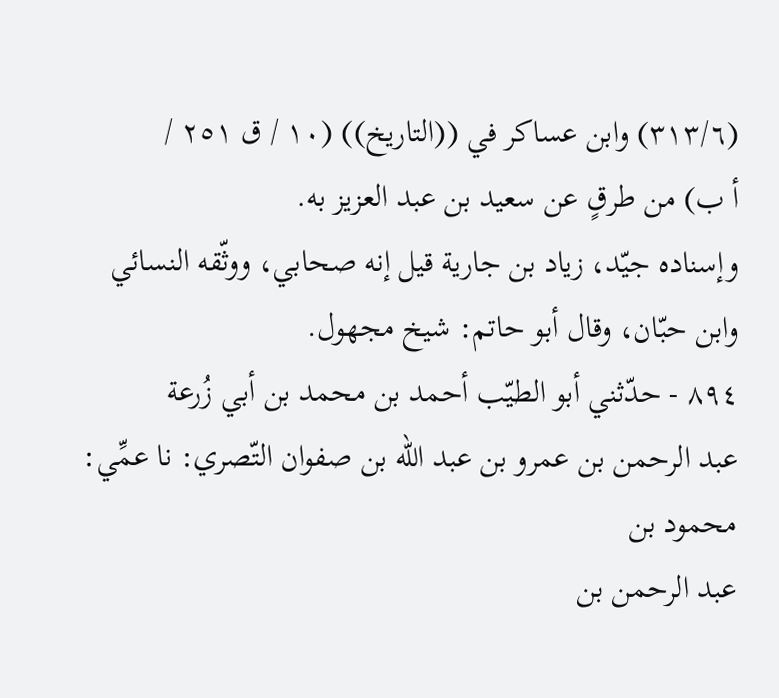(٣١٣/٦) وابن عساكر في ((التاريخ)) (١٠ / ق ٢٥١ /
أ ب) من طرقٍ عن سعيد بن عبد العزيز به.
وإسناده جيّد، زياد بن جارية قيل إنه صحابي، ووثّقه النسائي
وابن حبّان، وقال أبو حاتم: شيخ مجهول.
٨٩٤ - حدّثني أبو الطيّب أحمد بن محمد بن أبي زُرعة
عبد الرحمن بن عمرو بن عبد الله بن صفوان التّصري: نا عمِّي: محمود بن
عبد الرحمن بن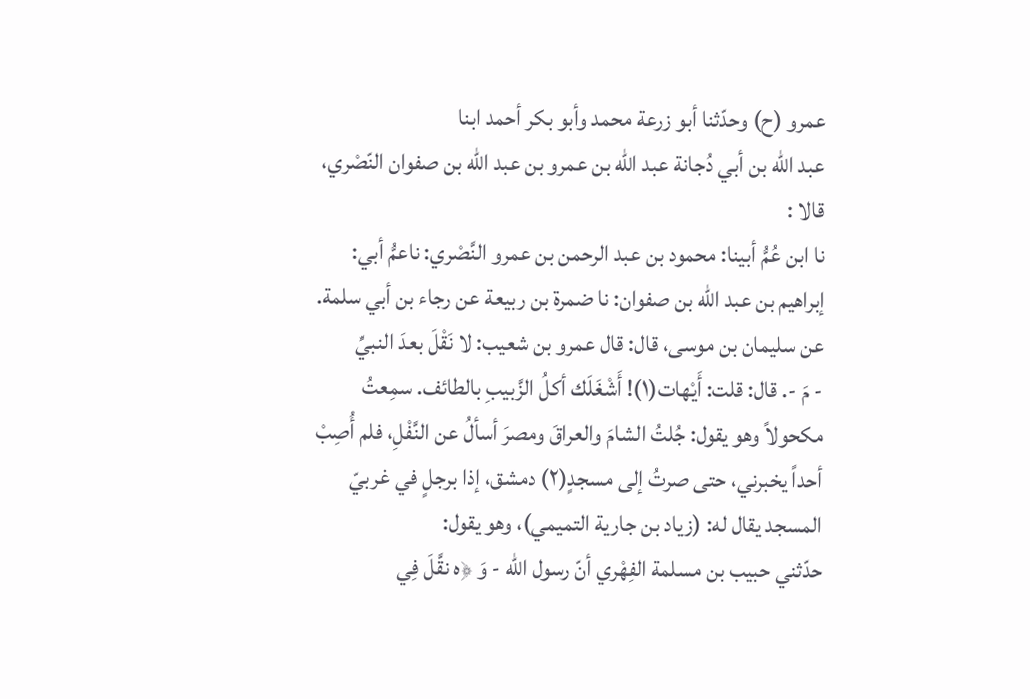عمرو (ح) وحدّثنا أبو زرعة محمد وأبو بكر أحمد ابنا
عبد الله بن أبي دُجانة عبد الله بن عمرو بن عبد الله بن صفوان النّصْري، قالا :
نا ابن عُمُّ أبينا: محمود بن عبد الرحمن بن عمرو النَّصْري: ناعمُّ أبي:
إبراهيم بن عبد الله بن صفوان: نا ضمرة بن ربيعة عن رجاء بن أبي سلمة.
عن سليمان بن موسى، قال: قال عمرو بن شعيب: لا نَقْلَ بعدَ النبيِّ
- مَ -. قال: قلت: أَيْهات(١)! أَشْغَلَك أكلُ الزَّبيبِ بالطائف. سمِعتُ
مكحولاً وهو يقول: جُلتُ الشامَ والعراقَ ومصرَ أسألُ عن النَّفْلِ، فلم أُصِبْ
أحداً يخبرني، حتى صرتُ إلى مسجدٍ(٢) دمشق، إذا برجلٍ في غربيّ
المسجد يقال له: (زياد بن جارية التميمي)، وهو يقول:
حدّثني حبيب بن مسلمة الفِهْري أنّ رسول الله - وَ ﴿ه نقَّلَ فِي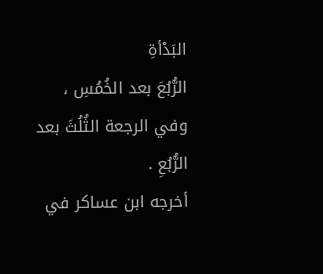البَدْأةِ
الرُّبُعَ بعد الخُمُسِ ، وفي الرجعة الثُلُثَ بعد الرُّبُعِ .
أخرجه ابن عساكر في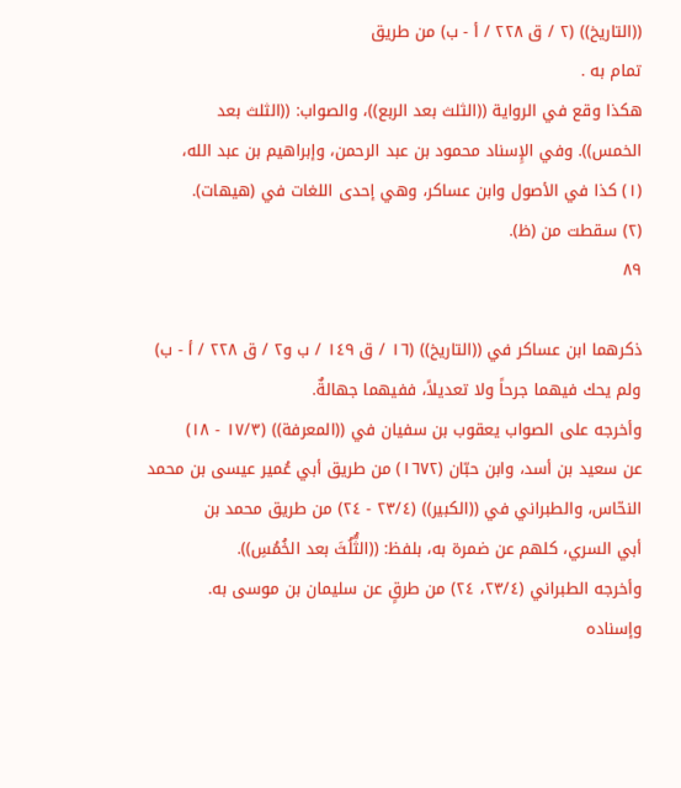((التاريخ)) (٢ / ق ٢٢٨ / أ - ب) من طريق
تمام به .
هكذا وقع في الرواية ((الثلث بعد الربع))، والصواب: ((الثلث بعد
الخمس)). وفي الإِسناد محمود بن عبد الرحمن، وإبراهيم بن عبد الله،
(١) كذا في الأصول وابن عساكر، وهي إحدى اللغات في (هيهات).
(٢) سقطت من (ظ).
٨٩

ذكرهما ابن عساكر في ((التاريخ)) (١٦ / ق ١٤٩ / ب و٢ / ق ٢٢٨ / أ - ب)
ولم يحك فيهما جرحاً ولا تعديلاً، ففيهما جهالةٌ.
وأخرجه على الصواب يعقوب بن سفيان في ((المعرفة)) (١٧/٣ - ١٨)
عن سعيد بن أسد، وابن حبّان (١٦٧٢) من طريق أبي عُمير عيسى بن محمد
النحّاس، والطبراني في ((الكبير)) (٢٣/٤ - ٢٤) من طريق محمد بن
أبي السري، كلهم عن ضمرة به، بلفظ: ((الثُّلُثَ بعد الخُمُسِ)).
وأخرجه الطبراني (٢٣/٤، ٢٤) من طرقٍ عن سليمان بن موسى به.
وإسناده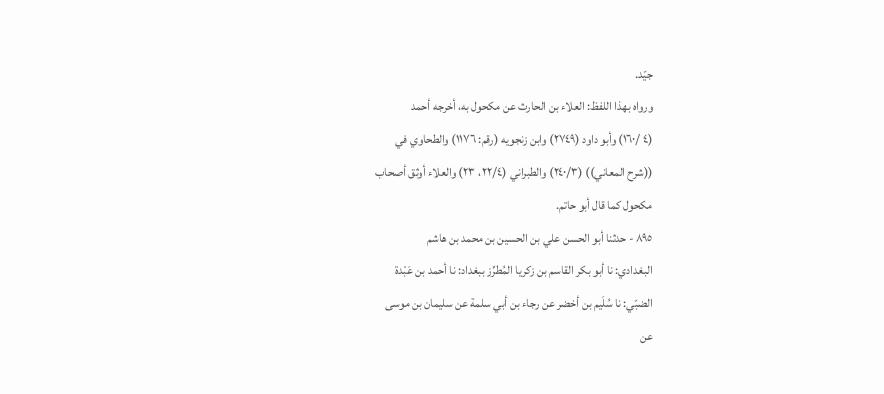جيّد.
ورواه بهذا اللفظ: العلاء بن الحارث عن مكحول به، أخرجه أحمد
(٤ /١٦٠) وأبو داود (٢٧٤٩) وابن زنجويه (رقم: ١١٧٦) والطحاوي في
((شرح المعاني)) (٢٤٠/٣) والطبراني (٢٢/٤، ٢٣) والعلاء أوثق أصحاب
مکحول كما قال أبو حاتم.
٨٩٥ - حدثنا أبو الحسن علي بن الحسين بن محمد بن هاشم
البغدادي: نا أبو بكر القاسم بن زكريا المُطرِّز ببغداد: نا أحمد بن عَبْدة
الضبّي: نا سُلَيم بن أخضر عن رجاء بن أبي سلمة عن سليمان بن موسى
عن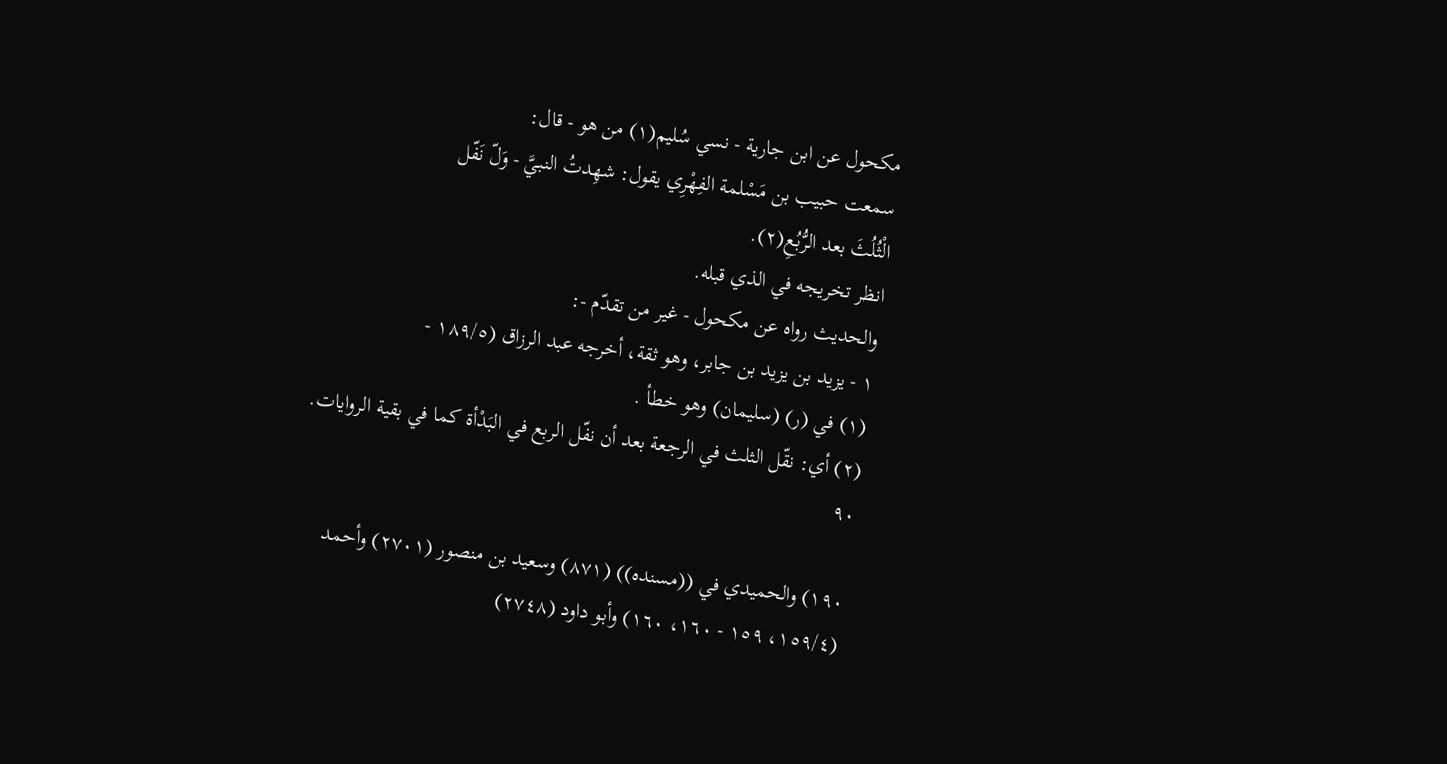مكحول عن ابن جارية - نسي سُليم(١) من هو - قال:
سمعت حبيب بن مَسْلمة الفِهْرِي يقول: شهِدتُ النبيَّ - وَلّ نَفّل
الْثُلُثَ بعد الرُّبُعِ(٢).
انظر تخريجه في الذي قبله.
والحديث رواه عن مكحول - غير من تقدّم -:
١ - يزيد بن يزيد بن جابر، وهو ثقة، أخرجه عبد الرزاق (١٨٩/٥ -
(١) في (ر) (سليمان) وهو خطأ .
(٢) أي: نقّل الثلث في الرجعة بعد أن نفّل الربع في البَدْأة كما في بقية الروايات.
٩٠

١٩٠) والحميدي في ((مسنده)) (٨٧١) وسعيد بن منصور (٢٧٠١) وأحمد
(١٥٩/٤، ١٥٩ - ١٦٠، ١٦٠) وأبو داود (٢٧٤٨)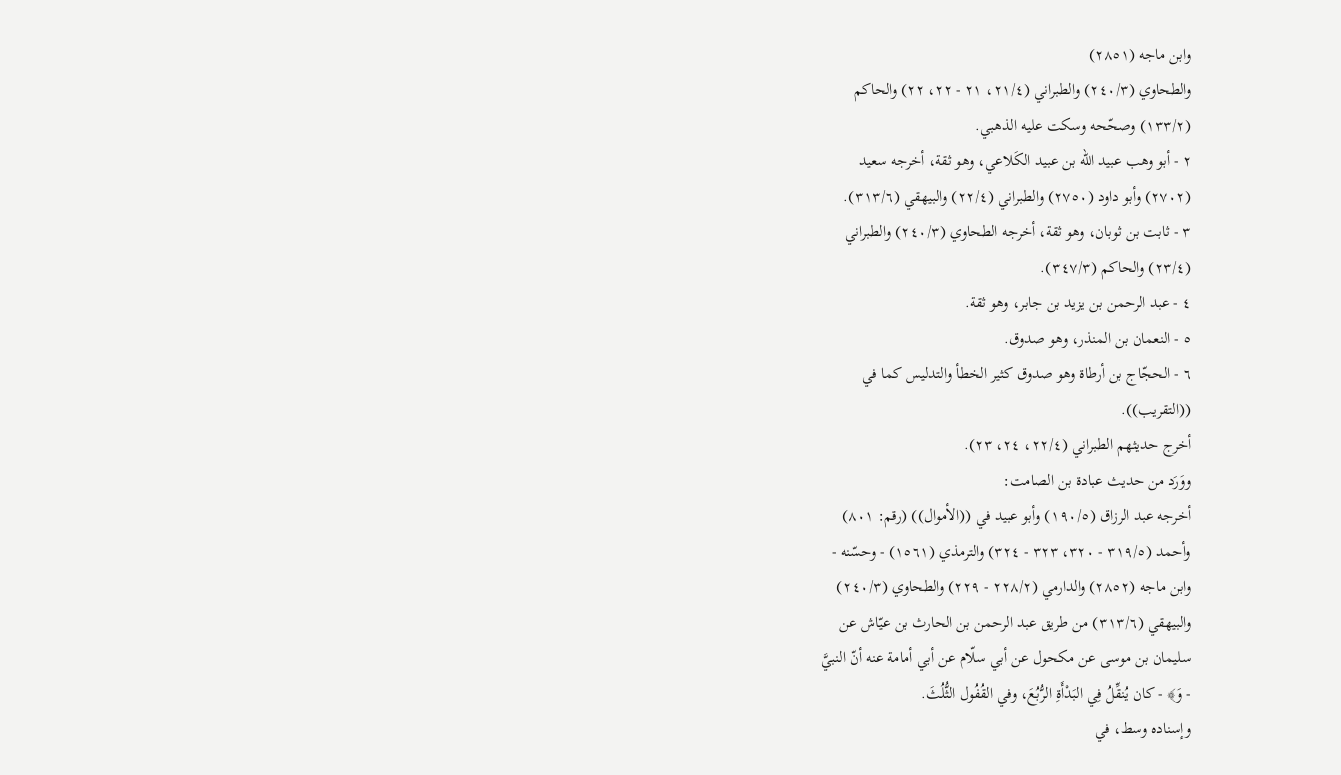وابن ماجه (٢٨٥١)
والطحاوي (٢٤٠/٣) والطبراني (٢١/٤، ٢١ - ٢٢، ٢٢) والحاكم
(١٣٣/٢) وصحّحه وسكت عليه الذهبي.
٢ - أبو وهب عبيد الله بن عبيد الكَلاعي، وهو ثقة، أخرجه سعيد
(٢٧٠٢) وأبو داود (٢٧٥٠) والطبراني (٢٢/٤) والبيهقي (٣١٣/٦).
٣ - ثابت بن ثوبان، وهو ثقة، أخرجه الطحاوي (٢٤٠/٣) والطبراني
(٢٣/٤) والحاكم (٣٤٧/٣).
٤ - عبد الرحمن بن يزيد بن جابر، وهو ثقة.
٥ - النعمان بن المنذر، وهو صدوق.
٦ - الحجّاج بن أرطاة وهو صدوق كثير الخطأ والتدليس كما في
((التقريب)).
أخرج حديثهم الطبراني (٢٢/٤، ٢٤، ٢٣).
ووَرَد من حديث عبادة بن الصامت:
أخرجه عبد الرزاق (١٩٠/٥) وأبو عبيد في ((الأموال)) (رقم: ٨٠١)
وأحمد (٣١٩/٥ - ٣٢٠، ٣٢٣ - ٣٢٤) والترمذي (١٥٦١) - وحسّنه -
وابن ماجه (٢٨٥٢) والدارمي (٢٢٨/٢ - ٢٢٩) والطحاوي (٢٤٠/٣)
والبيهقي (٣١٣/٦) من طريق عبد الرحمن بن الحارث بن عيّاش عن
سليمان بن موسى عن مكحول عن أبي سلّام عن أبي أمامة عنه أنّ النبيَّ
- وَ﴾ - كان يُنقِّلُ فِي البَدْأَةِ الرُّبُعَ، وفي القُفُول الثُّلُثَ.
وإسناده وسط، في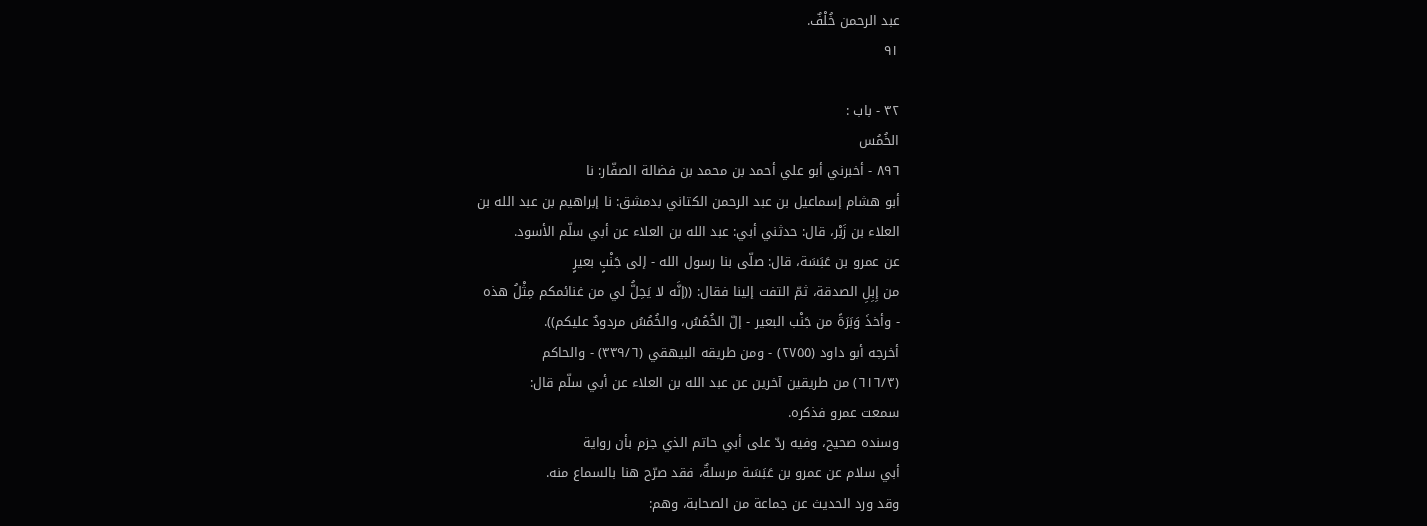عبد الرحمن خُلْفٌ.
٩١

٣٢ - باب :
الخُمُس
٨٩٦ - أخبرني أبو علي أحمد بن محمد بن فضالة الصفّار: نا
أبو هشام إسماعيل بن عبد الرحمن الكتاني بدمشق: نا إبراهيم بن عبد الله بن
العلاء بن زَبْر، قال: حدثني أبي: عبد الله بن العلاء عن أبي سلّم الأسود.
عن عمرو بن عَبَسَة، قال: صلّى بنا رسول الله - إلى جَنْبٍ بعيرٍ
من إِبِلِ الصدقة، ثمّ التفت إلينا فقال: ((إنَّه لا يَحِلُّ لي من غنائمكم مِثْلُ هذه
- وأخذَ وَبَرَةً من جَنْب البعير - إلّ الخُمُسُ، والخُمُسُ مردودٌ عليكم)).
أخرجه أبو داود (٢٧٥٥) - ومن طريقه البيهقي (٣٣٩/٦) - والحاكم
(٦١٦/٣) من طريقين آخرين عن عبد الله بن العلاء عن أبي سلّم قال:
سمعت عمرو فذكره.
وسنده صحيح، وفيه ردّ على أبي حاتم الذي جزم بأن رواية
أبي سلام عن عمرو بن عَبَسَة مرسلةٌ، فقد صرّح هنا بالسماع منه.
وقد ورد الحديث عن جماعة من الصحابة، وهم: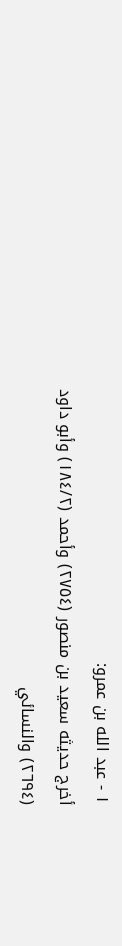١ - عبد الله بن عمرو:
أخرج حديثه سعيد بن منصور (٢٧٥٤) وأحمد (١٨٤/٢) وأبو داود
(٢٦٩٤) والنسائي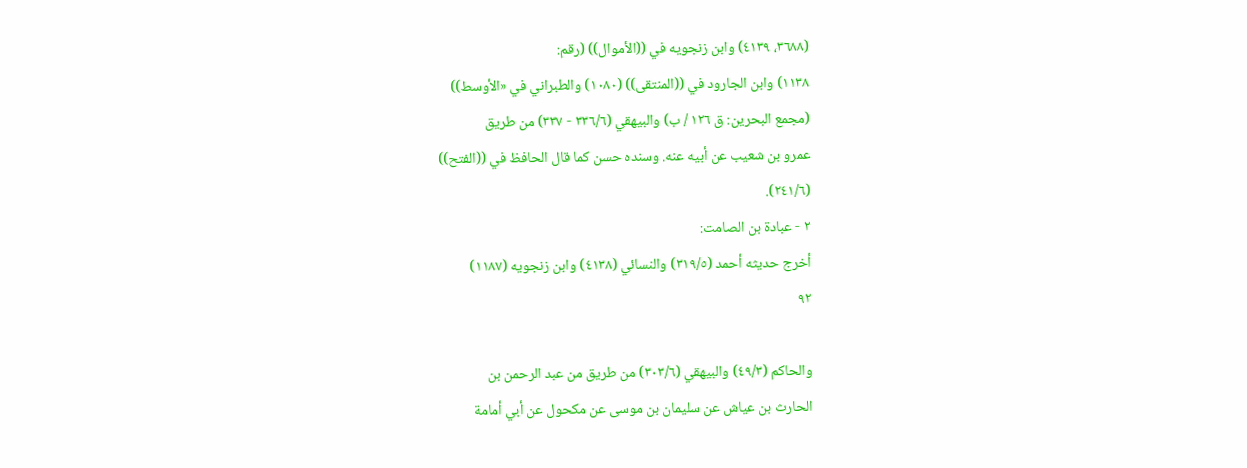(٣٦٨٨، ٤١٣٩) وابن زنجويه في ((الأموال)) (رقم:
١١٣٨) وابن الجارود في ((المنتقى)) (١٠٨٠) والطبراني في «الأوسط))
(مجمع البحرين: ق ١٢٦ / ب) والبيهقي (٣٣٦/٦ - ٣٣٧) من طريق
عمرو بن شعيب عن أبيه عنه. وسنده حسن كما قال الحافظ في ((الفتح))
(٢٤١/٦).
٢ - عبادة بن الصامت:
أخرج حديثه أحمد (٣١٩/٥) والنسائي (٤١٣٨) وابن زنجويه (١١٨٧)
٩٢

والحاكم (٤٩/٣) والبيهقي (٣٠٣/٦) من طريق من عبد الرحمن بن
الحارث بن عياش عن سليمان بن موسى عن مكحول عن أبي أمامة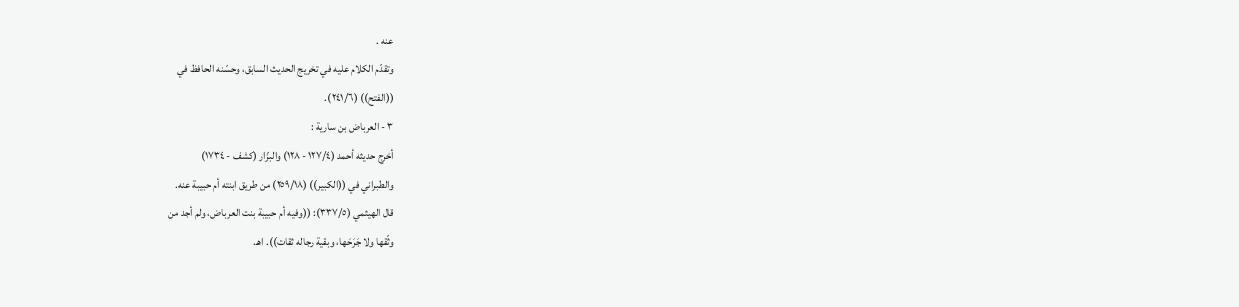عنه .
وتقدّم الكلام عليه في تخريج الحديث السابق، وحسّنه الحافظ في
((الفتح)) (٢٤١/٦).
٣ - العرباض بن سارية :
أخرج حديثه أحمد (١٢٧/٤ - ١٢٨) والبزّار (كشف - ١٧٣٤)
والطبراني في ((الكبير)) (٢٥٩/١٨) من طريق ابنته أم حبيبة عنه.
قال الهيثمي (٣٣٧/٥): ((وفيه أم حبيبة بنت العرباض، ولم أجد من
وثّقها ولا جَرَحَها، وبقية رجاله ثقات)). اهـ.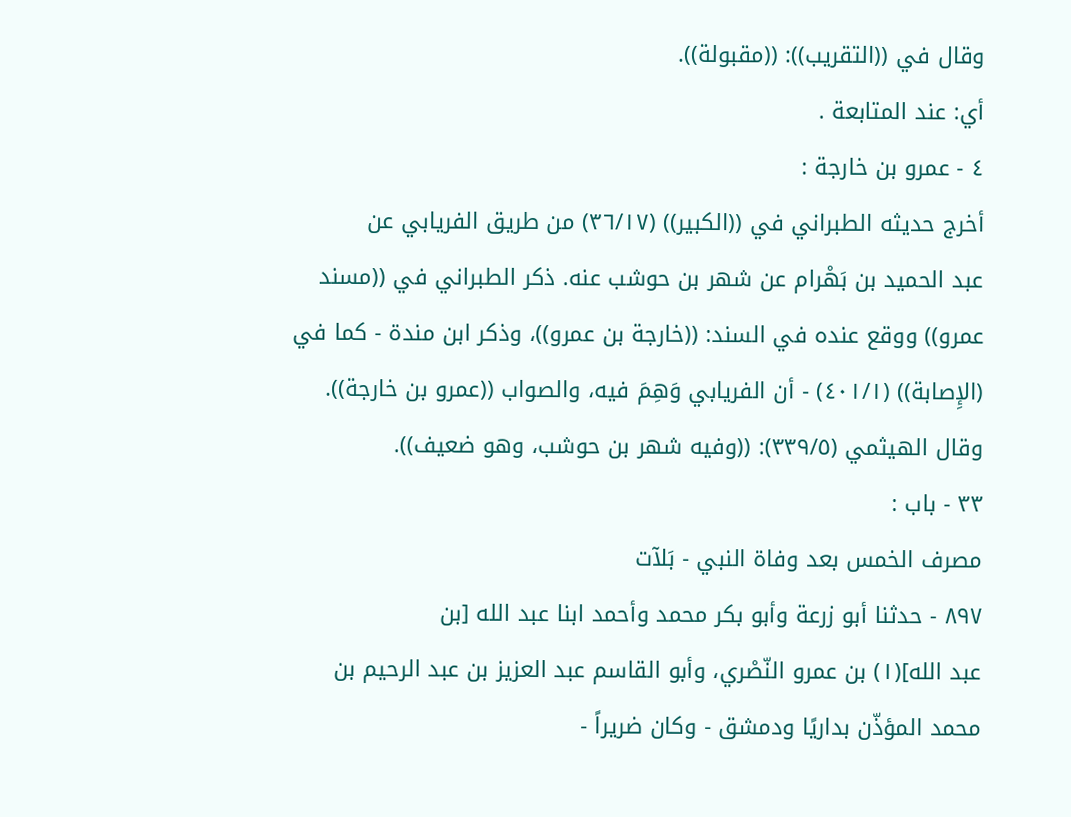وقال في ((التقريب)): ((مقبولة)).
أي: عند المتابعة .
٤ - عمرو بن خارجة :
أخرج حديثه الطبراني في ((الكبير)) (٣٦/١٧) من طريق الفريابي عن
عبد الحميد بن بَهْرام عن شهر بن حوشب عنه. ذكر الطبراني في ((مسند
عمرو)) ووقع عنده في السند: ((خارجة بن عمرو))، وذكر ابن مندة - كما في
(الإِصابة)) (٤٠١/١) - أن الفريابي وَهِمَ فيه، والصواب ((عمرو بن خارجة)).
وقال الهيثمي (٣٣٩/٥): ((وفيه شهر بن حوشب، وهو ضعيف)).
٣٣ - باب :
مصرف الخمس بعد وفاة النبي - بَلآت
٨٩٧ - حدثنا أبو زرعة وأبو بكر محمد وأحمد ابنا عبد الله [بن
عبد الله](١) بن عمرو النّصْري، وأبو القاسم عبد العزيز بن عبد الرحيم بن
محمد المؤذّن بداريًا ودمشق - وكان ضريراً -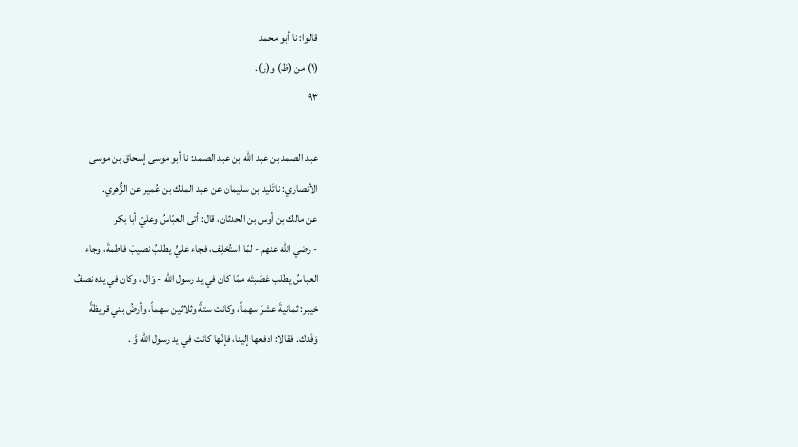قالوا: نا أبو محمد
(١) من (ظ) و(ر).
٩٣

عبد الصمد بن عبد الله بن عبد الصمد: نا أبو موسى إسحاق بن موسى
الأنصاري: ناتَليد بن سليمان عن عبد الملك بن عُمير عن الزُّهري.
عن مالك بن أوس بن الحدثان، قال: أتى العبّاسُ وعليّ أبا بكر
- رضي الله عنهم - لمّا استُخلِف، فجاء عليٍّ يطلبُ نصيبَ فاطمةَ، وجاء
العباسُ يطلب عَصَبتَه ممّا كان في يد رسول الله - وَال ، وكان في يده نصفُ
خيبر: ثمانيةَ عشرَ سهماً، وكانت ستةً وثلاثين سهماً، وأرضُ بني قريظةً
وَفَدك. فقالا: ادفعها إلينا، فإنّها كانت في يد رسول الله وَّ .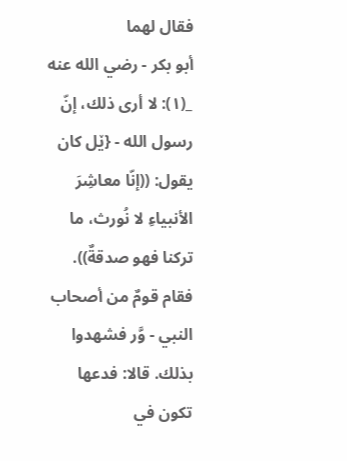فقال لهما
أبو بكر - رضي الله عنه _(١): لا أرى ذلك، إنّ رسول الله - {ێل كان
يقول: ((إنّا معاشِرَ الأنبياءِ لا نُورث، ما تركنا فهو صدقةٌ)).
فقام قومٌ من أصحاب النبي - وَّر فشهدوا بذلك. قالا: فدعها
تكون في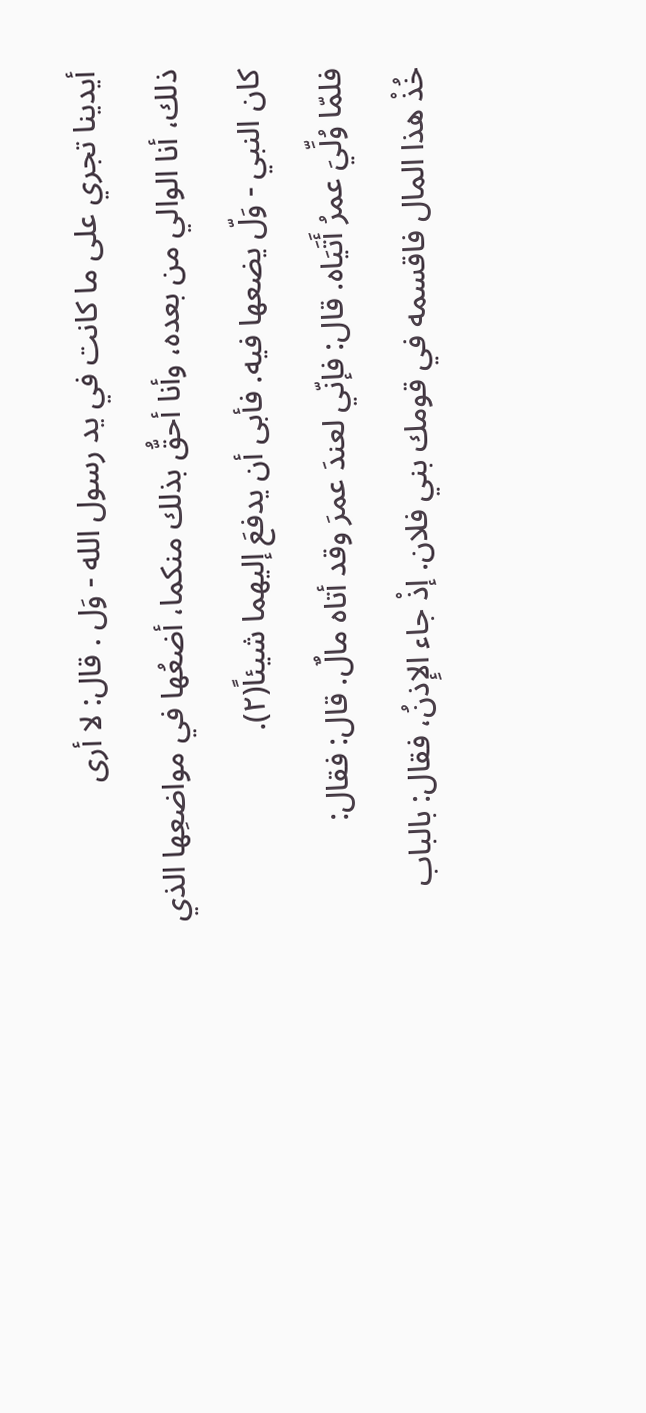أيدينا تجري على ما كانت في يد رسول الله - وَل . قال: لا أرى
ذلك، أنا الوالي من بعده، وأنا أحقُّ بذلك منكما، أضعُها في مواضعِها الذي
كان النبي - وَلّ يضعها فيه. فأبى أن يدفعَ إليهما شيئاً(٢).
فلمّا وُلِّيَ عمرُ أَتَيَاه. قال: فإنّي لعندَ عمرَ وقد أتاه مالٌ. قال: فقال:
خُذْ هذا المال فاقسمه في قومك بني فلان. إذْ جاء الإِذنُ، فقال: بالباب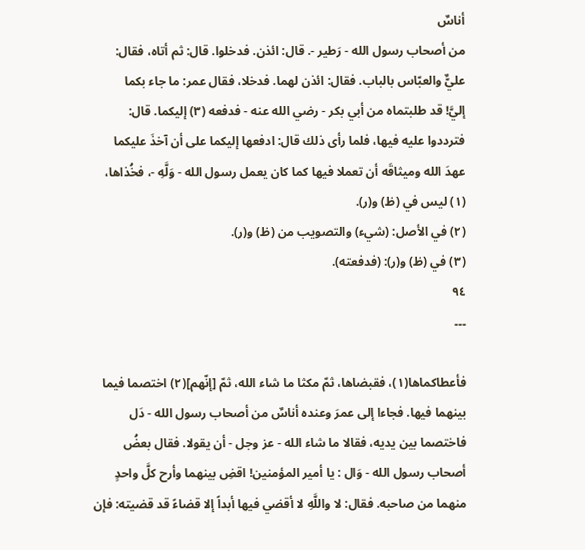أناسٌ
من أصحاب رسول الله - رَطير -. قال: ائذن. فدخلوا. قال: ثم أتاه، فقال:
عليٌّ والعبّاس بالباب. فقال: ائذن لهما. فدخلا، فقال عمر: ما جاء بكما
إليَّ! قد طلبتماه من أبي بكر - رضي الله عنه - فدفعه (٣) إليكما. قال:
فترددوا عليه فيها، فلما رأى ذلك قال: ادفعها إليكما على أن آخذَ عليكما
عهدَ الله وميثاقَه أن تعملا فيها كما كان يعمل رسول الله - وَلَّهِ -، فخُذاها،
(١) ليس في (ظ) و(ر).
(٢) في الأصل: (شيء) والتصويب من (ظ) و(ر).
(٣) في (ظ) و(ر): (فدفعته).
٩٤
۔۔۔

فأعطاكماها(١)، فقبضاها، ثمّ مكثا ما شاء الله، ثمّ [إنّهم](٢) اختصما فيما
بينهما فيها. فجاءا إلى عمرَ وعنده أناسٌ من أصحاب رسول الله - دَل
فاختصما بين يديه، فقالا ما شاء الله - عز وجل - أن يقولا. فقال بعضُ
أصحاب رسول الله - وَال : يا أمير المؤمنين! اقضِ بينهما وأرح كلَّ واحدٍ
منهما من صاحبه. فقال: لا واللَّهِ لا أقضي فيها أبداً إلا قضاءً قد قضيته: فإن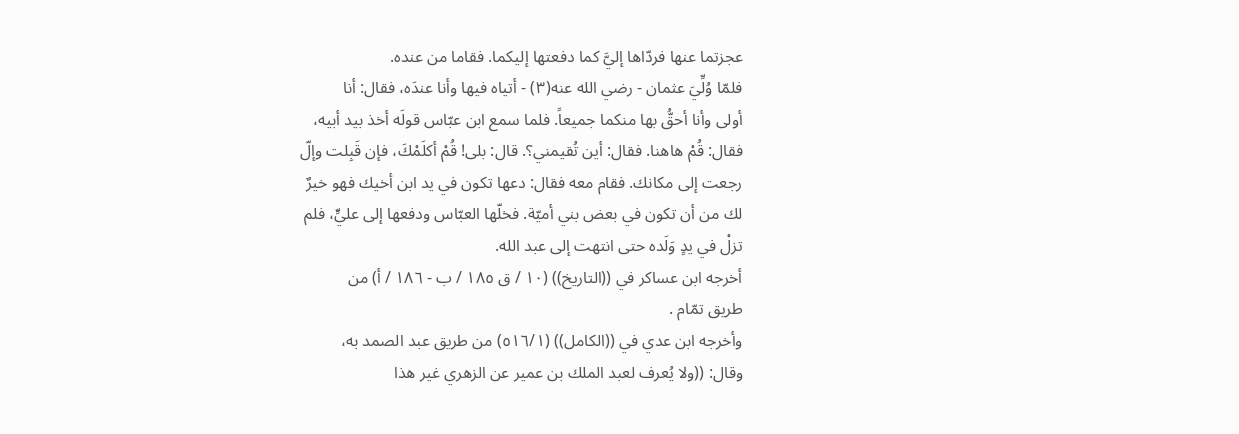عجزتما عنها فردّاها إليَّ كما دفعتها إليكما. فقاما من عنده.
فلمّا وُلِّيَ عثمان - رضي الله عنه(٣) - أتياه فيها وأنا عندَه، فقال: أنا
أولى وأنا أحقُّ بها منكما جميعاً. فلما سمع ابن عبّاس قولَه أخذ بيد أبيه،
فقال: قُمْ هاهنا. فقال: أين تُقيمني؟. قال: بلى! قُمْ أكلَمْكَ، فإن قَبِلت وإلّ
رجعت إلى مكانك. فقام معه فقال: دعها تکون في يد ابن أخيك فهو خيرٌ
لك من أن تكون في بعض بني أميّة. فخلّها العبّاس ودفعها إلى عليٍّ، فلم
تزلْ في يدٍ وَلَده حتى انتهت إلى عبد الله.
أخرجه ابن عساكر في ((التاريخ)) (١٠ / ق ١٨٥ / ب - ١٨٦ / أ) من
طريق تمّام .
وأخرجه ابن عدي في ((الكامل)) (٥١٦/١) من طريق عبد الصمد به،
وقال: ((ولا يُعرف لعبد الملك بن عمير عن الزهري غير هذا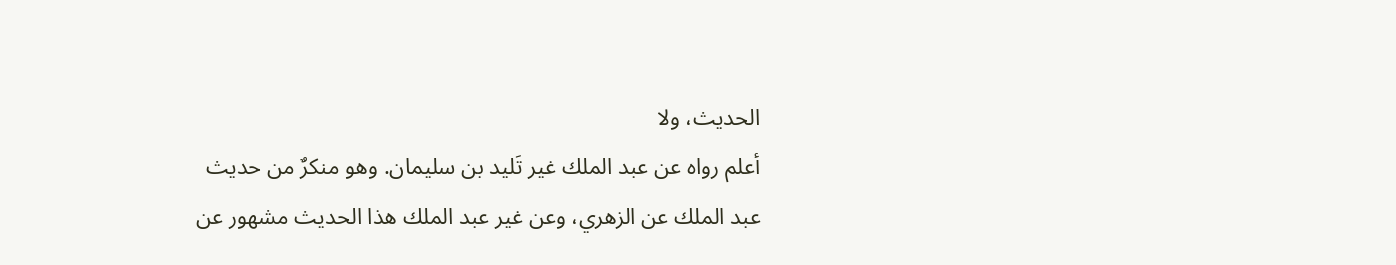الحديث، ولا
أعلم رواه عن عبد الملك غير تَليد بن سليمان. وهو منكرٌ من حديث
عبد الملك عن الزهري، وعن غير عبد الملك هذا الحديث مشهور عن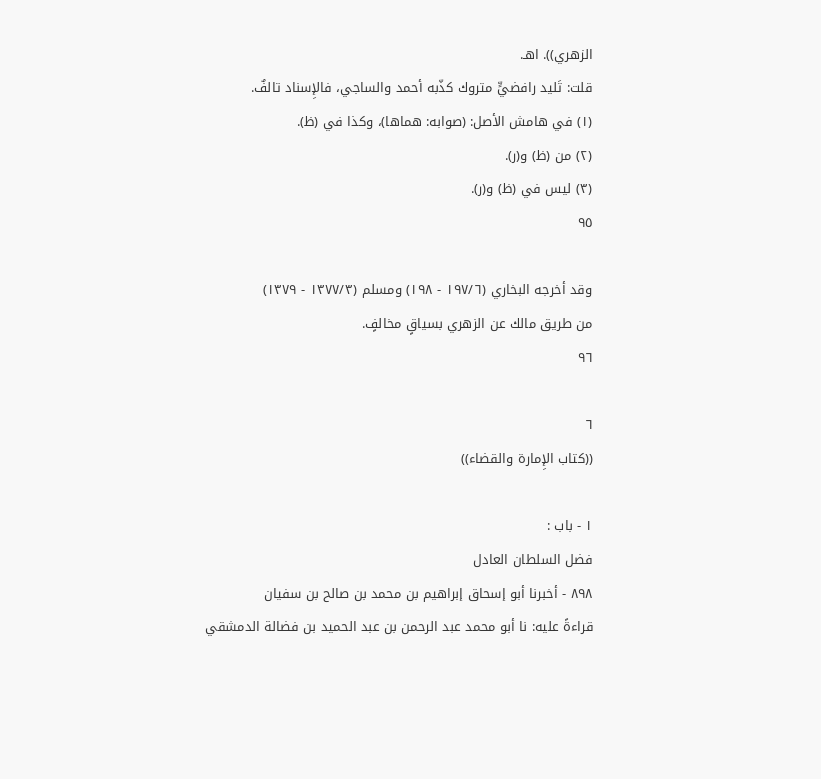الزهري)). اهـ.
قلت: تَليد رافضيٍّ متروك كذّبه أحمد والساجي، فالإِسناد تالفٌ.
(١) في هامش الأصل: (صوابه: هماها)، وكذا في (ظ).
(٢) من (ظ) و(ر).
(٣) ليس في (ظ) و(ر).
٩٥

وقد أخرجه البخاري (١٩٧/٦ - ١٩٨) ومسلم (١٣٧٧/٣ - ١٣٧٩)
من طريق مالك عن الزهري بسياقٍ مخالفٍ.
٩٦

٦
((كتاب الإِمارة والقضاء))

١ - باب :
فضل السلطان العادل
٨٩٨ - أخبرنا أبو إسحاق إبراهيم بن محمد بن صالح بن سفيان
قراءةً عليه: نا أبو محمد عبد الرحمن بن عبد الحميد بن فضالة الدمشقي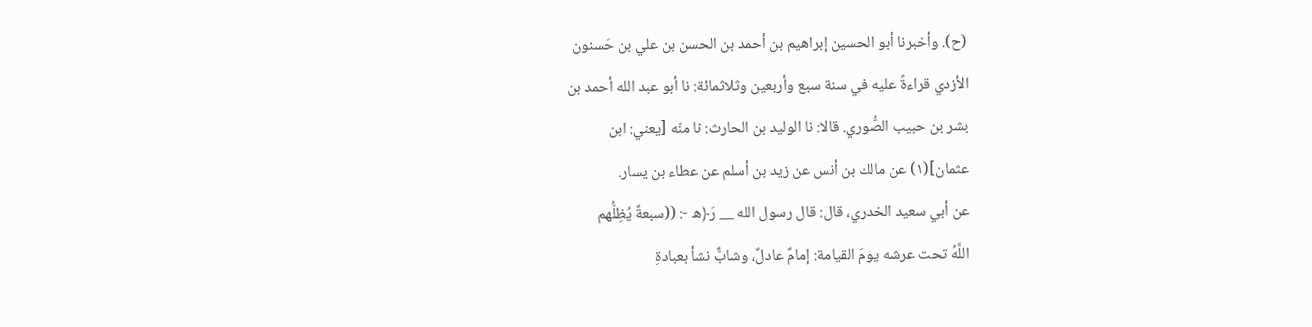(ح). وأخبرنا أبو الحسين إبراهيم بن أحمد بن الحسن بن علي بن حَسنون
الأزدي قراءةً عليه في سنة سبع وأربعين وثلاثمائة: نا أبو عبد الله أحمد بن
بشر بن حبيب الصُّوري. قالا: نا الوليد بن الحارث: نا منّه [يعني: ابن
عثمان](١) عن مالك بن أنس عن زيد بن أسلم عن عطاء بن يسار.
عن أبي سعيد الخدري، قال: قال رسول الله __ رَ﴿ه -: ((سبعةٌ يُظِلُّهم
اللَّهُ تحت عرشه يومَ القيامة: إمامٌ عادلٌ، وشابٌّ نشأ بعبادةِ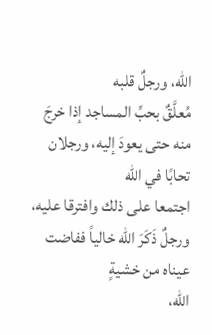الله، ورجلٌ قلبه
مُعلَّقٌ بحبِّ المساجد إذا خرجَ منه حتى يعودَ إليه، ورجلان تحابًا في الله
اجتمعا على ذلك وافترقا عليه، ورجلٌ ذَكَرَ الله خالياً ففاضت عيناه من خشيةٍ
الله،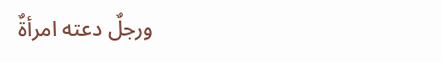ورجلٌ دعته امرأةٌ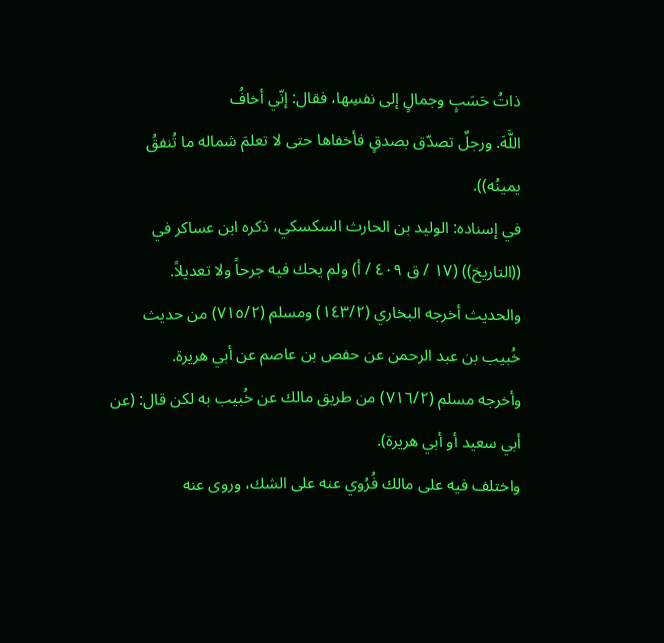ذاتُ حَسَبٍ وجمالٍ إلى نفسِها، فقال: إنّي أخافُ
اللَّهَ. ورجلٌ تصدّق بصدقٍ فأخفاها حتى لا تعلمَ شماله ما تُنفقُ يمينُه)).
في إسناده: الوليد بن الحارث السكسكي، ذكره ابن عساكر في
((التاريخ)) (١٧ / ق ٤٠٩ / أ) ولم يحك فيه جرحاً ولا تعديلاً.
والحديث أخرجه البخاري (١٤٣/٢) ومسلم (٧١٥/٢) من حديث
خُبيب بن عبد الرحمن عن حفص بن عاصم عن أبي هريرة.
وأخرجه مسلم (٧١٦/٢) من طريق مالك عن خُبيب به لكن قال: (عن
أبي سعيد أو أبي هريرة).
واختلف فيه على مالك فُرُوي عنه على الشك، وروى عنه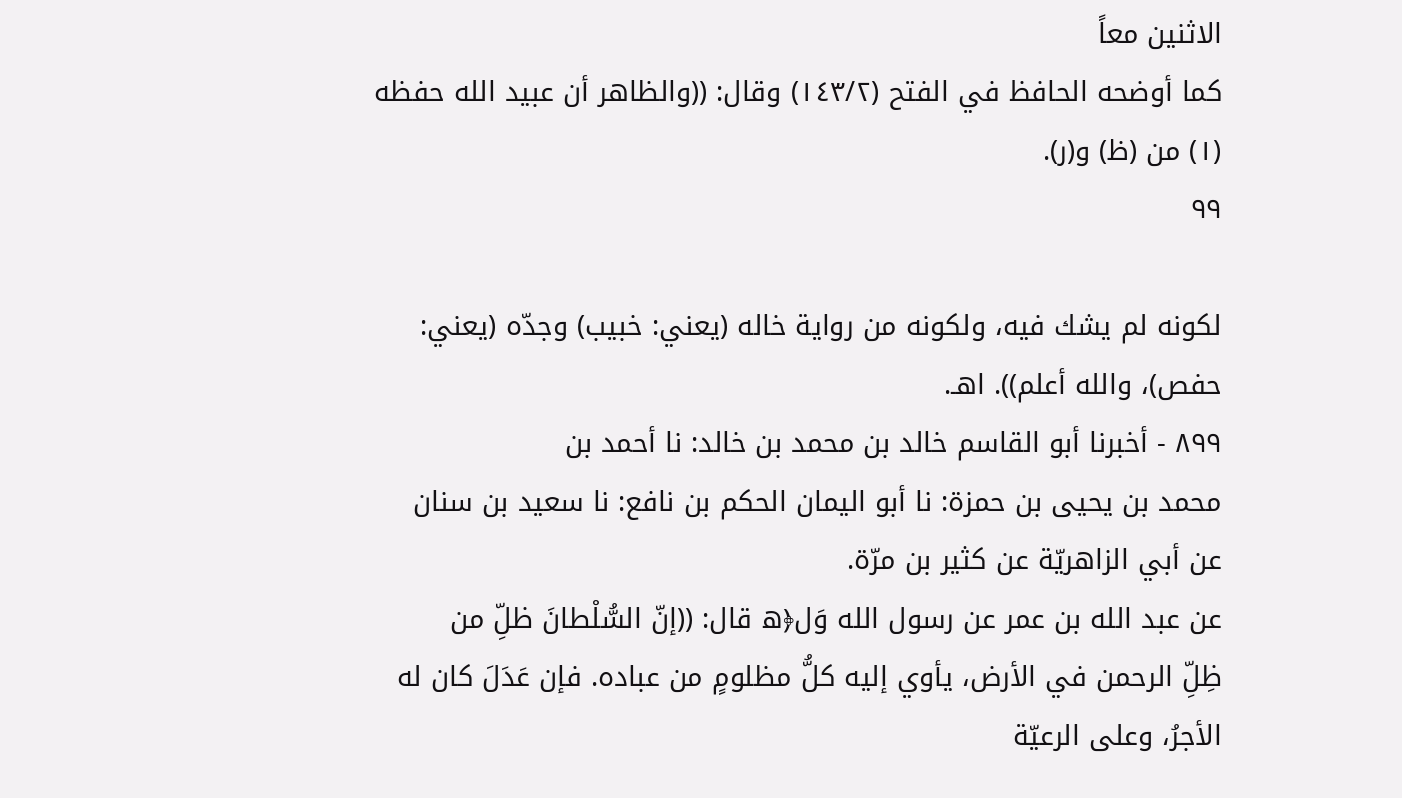الاثنين معاً
كما أوضحه الحافظ في الفتح (١٤٣/٢) وقال: ((والظاهر أن عبيد الله حفظه
(١) من (ظ) و(ر).
٩٩

لكونه لم يشك فيه، ولكونه من رواية خاله (يعني: خبيب) وجدّه (يعني:
حفص)، والله أعلم)). اهـ.
٨٩٩ - أخبرنا أبو القاسم خالد بن محمد بن خالد: نا أحمد بن
محمد بن يحيى بن حمزة: نا أبو اليمان الحكم بن نافع: نا سعيد بن سنان
عن أبي الزاهريّة عن كثير بن مرّة.
عن عبد الله بن عمر عن رسول الله وَل﴿ه قال: ((إنّ السُّلْطانَ ظلِّ من
ظِلِّ الرحمن في الأرض، يأوي إليه كلُّ مظلومٍ من عباده. فإن عَدَلَ كان له
الأجرُ، وعلى الرعيّة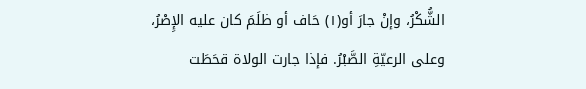الشُّكْرُ، وإنْ جارَ أو(١) حَاف أو ظلَمَ كان عليه الإِصْرُ،
وعلى الرعيّةِ الصَّبْرُ. فإذا جارت الولاة قحَطَت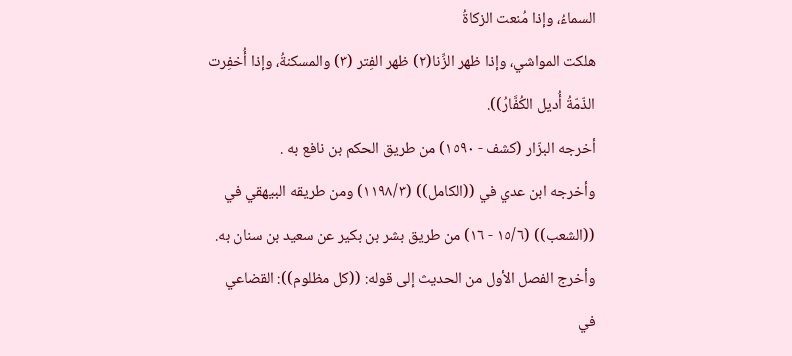السماءُ، وإذا مُنعت الزكاةُ
هلكت المواشي، وإذا ظهر الزِّنا(٢) ظهر الفِتر (٣) والمسكنةُ، وإذا أُخفِرت
الذّمّةُ أُديل الكُفَّارُ)).
أخرجه البزّار (كشف - ١٥٩٠) من طريق الحكم بن نافع به .
وأخرجه ابن عدي في ((الكامل)) (١١٩٨/٣) ومن طريقه البيهقي في
((الشعب)) (١٥/٦ - ١٦) من طريق بشر بن بكير عن سعيد بن سنان به.
وأخرج الفصل الأول من الحديث إلى قوله: ((كل مظلوم)): القضاعي
في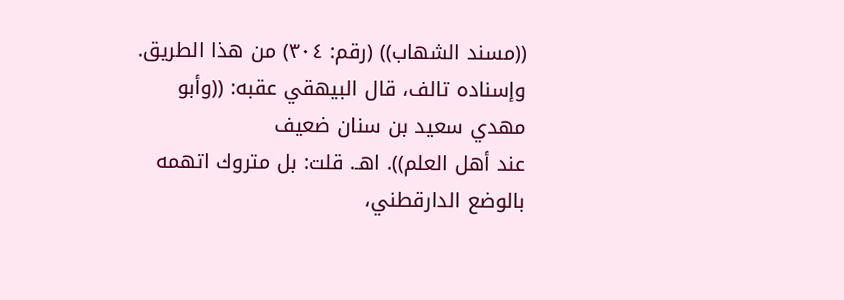((مسند الشهاب)) (رقم: ٣٠٤) من هذا الطريق.
وإسناده تالف، قال البيهقي عقبه: ((وأبو مهدي سعيد بن سنان ضعيف
عند أهل العلم)). اهـ. قلت: بل متروك اتهمه بالوضع الدارقطني،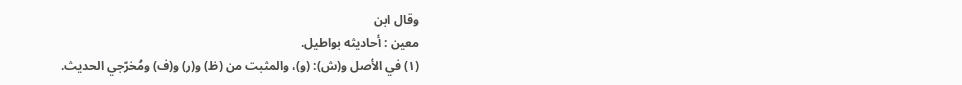وقال ابن
معين : أحاديثه بواطيل.
(١) في الأصل و(ش): (و)، والمثبت من (ظ) و(ر) و(ف) ومُخرّجي الحديث.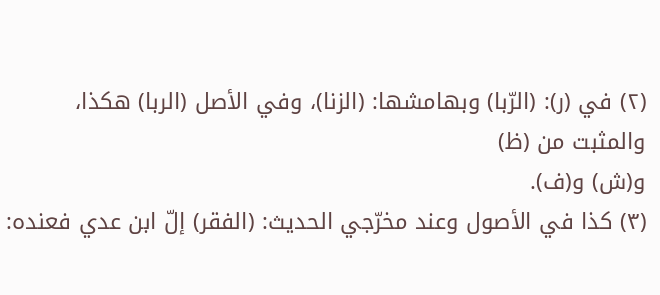(٢) في (ر): (الرّبا) وبهامشها: (الزنا)، وفي الأصل (الربا) هكذا، والمثبت من (ظ)
و(ش) و(ف).
(٣) كذا في الأصول وعند مخرّجي الحديث: (الفقر) إلّ ابن عدي فعنده: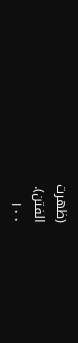(ظهرت
الفتن).
١٠٠